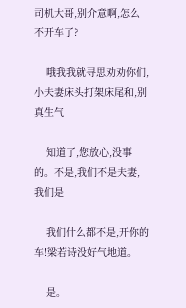司机大哥,别介意啊,怎么不开车了?

    哦我我就寻思劝劝你们,小夫妻床头打架床尾和,别真生气

    知道了,您放心,没事的。不是,我们不是夫妻,我们是

    我们什么都不是,开你的车!梁若诗没好气地道。

    是。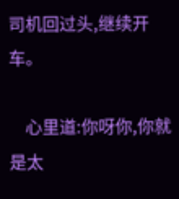司机回过头,继续开车。

    心里道:你呀你,你就是太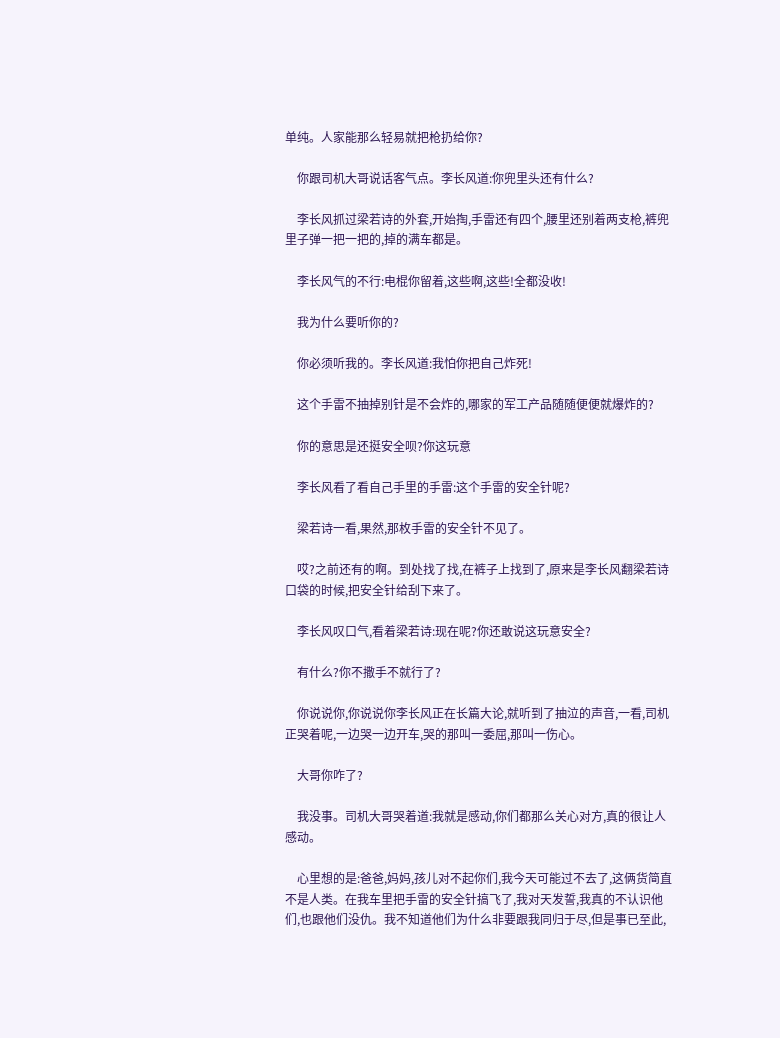单纯。人家能那么轻易就把枪扔给你?

    你跟司机大哥说话客气点。李长风道:你兜里头还有什么?

    李长风抓过梁若诗的外套,开始掏,手雷还有四个,腰里还别着两支枪,裤兜里子弹一把一把的,掉的满车都是。

    李长风气的不行:电棍你留着,这些啊,这些!全都没收!

    我为什么要听你的?

    你必须听我的。李长风道:我怕你把自己炸死!

    这个手雷不抽掉别针是不会炸的,哪家的军工产品随随便便就爆炸的?

    你的意思是还挺安全呗?你这玩意

    李长风看了看自己手里的手雷:这个手雷的安全针呢?

    梁若诗一看,果然,那枚手雷的安全针不见了。

    哎?之前还有的啊。到处找了找,在裤子上找到了,原来是李长风翻梁若诗口袋的时候,把安全针给刮下来了。

    李长风叹口气,看着梁若诗:现在呢?你还敢说这玩意安全?

    有什么?你不撒手不就行了?

    你说说你,你说说你李长风正在长篇大论,就听到了抽泣的声音,一看,司机正哭着呢,一边哭一边开车,哭的那叫一委屈,那叫一伤心。

    大哥你咋了?

    我没事。司机大哥哭着道:我就是感动,你们都那么关心对方,真的很让人感动。

    心里想的是:爸爸,妈妈,孩儿对不起你们,我今天可能过不去了,这俩货简直不是人类。在我车里把手雷的安全针搞飞了,我对天发誓,我真的不认识他们,也跟他们没仇。我不知道他们为什么非要跟我同归于尽,但是事已至此,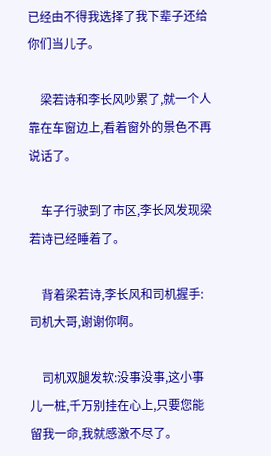已经由不得我选择了我下辈子还给你们当儿子。

    梁若诗和李长风吵累了,就一个人靠在车窗边上,看着窗外的景色不再说话了。

    车子行驶到了市区,李长风发现梁若诗已经睡着了。

    背着梁若诗,李长风和司机握手:司机大哥,谢谢你啊。

    司机双腿发软:没事没事,这小事儿一桩,千万别挂在心上,只要您能留我一命,我就感激不尽了。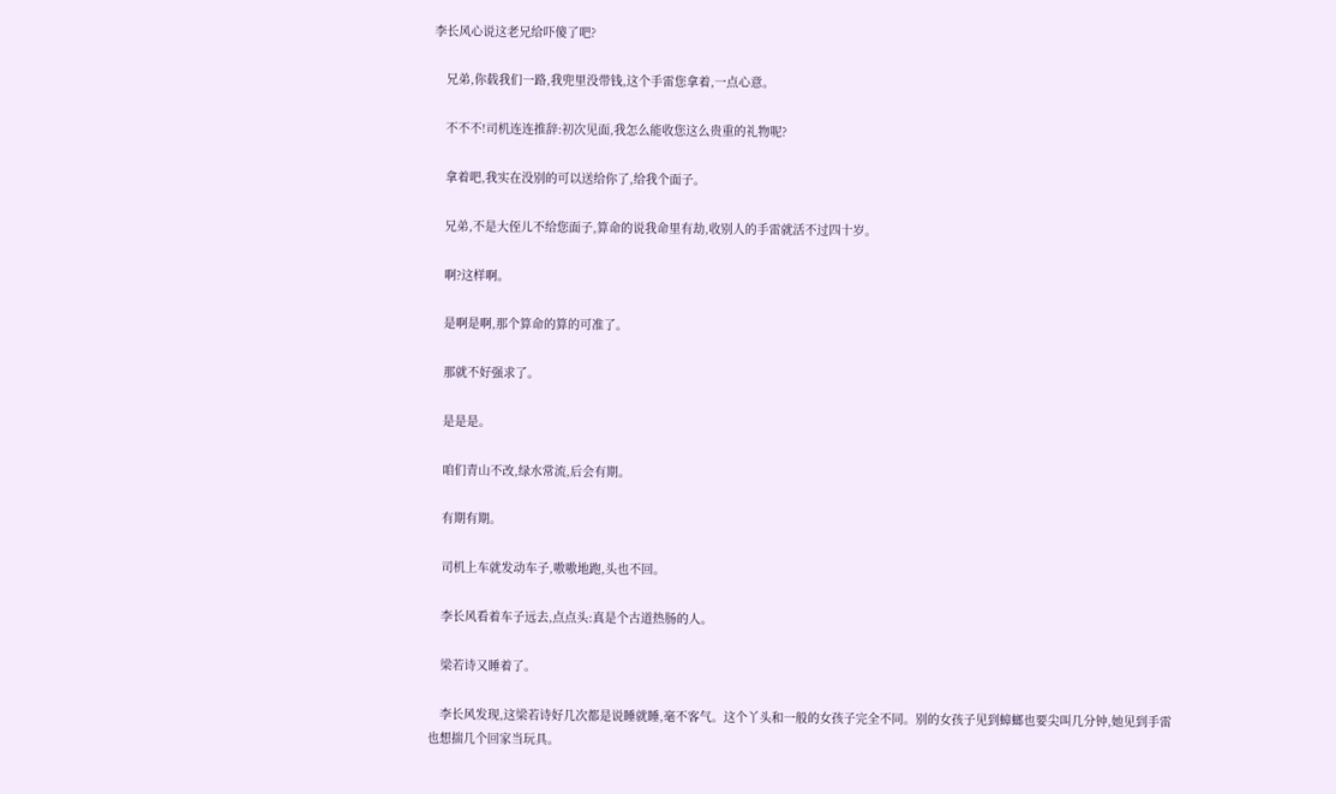李长风心说这老兄给吓傻了吧?

    兄弟,你载我们一路,我兜里没带钱,这个手雷您拿着,一点心意。

    不不不!司机连连推辞:初次见面,我怎么能收您这么贵重的礼物呢?

    拿着吧,我实在没别的可以送给你了,给我个面子。

    兄弟,不是大侄儿不给您面子,算命的说我命里有劫,收别人的手雷就活不过四十岁。

    啊?这样啊。

    是啊是啊,那个算命的算的可准了。

    那就不好强求了。

    是是是。

    咱们青山不改,绿水常流,后会有期。

    有期有期。

    司机上车就发动车子,嗷嗷地跑,头也不回。

    李长风看着车子远去,点点头:真是个古道热肠的人。

    梁若诗又睡着了。

    李长风发现,这梁若诗好几次都是说睡就睡,毫不客气。这个丫头和一般的女孩子完全不同。别的女孩子见到蟑螂也要尖叫几分钟,她见到手雷也想揣几个回家当玩具。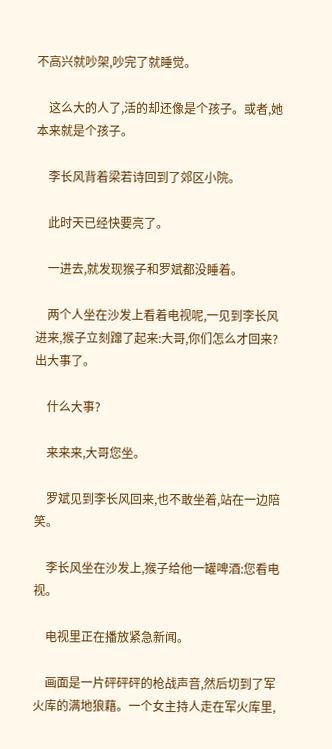不高兴就吵架,吵完了就睡觉。

    这么大的人了,活的却还像是个孩子。或者,她本来就是个孩子。

    李长风背着梁若诗回到了郊区小院。

    此时天已经快要亮了。

    一进去,就发现猴子和罗斌都没睡着。

    两个人坐在沙发上看着电视呢,一见到李长风进来,猴子立刻蹿了起来:大哥,你们怎么才回来?出大事了。

    什么大事?

    来来来,大哥您坐。

    罗斌见到李长风回来,也不敢坐着,站在一边陪笑。

    李长风坐在沙发上,猴子给他一罐啤酒:您看电视。

    电视里正在播放紧急新闻。

    画面是一片砰砰砰的枪战声音,然后切到了军火库的满地狼藉。一个女主持人走在军火库里,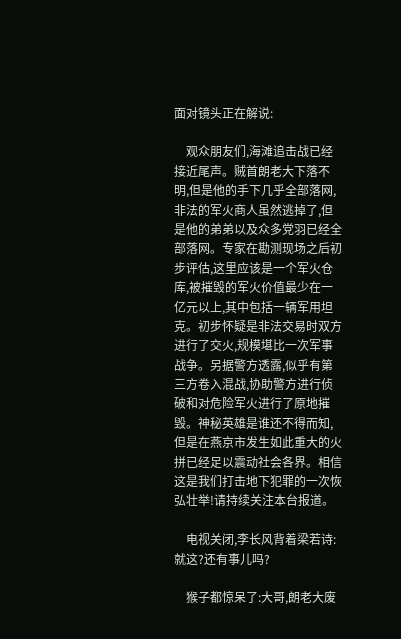面对镜头正在解说:

    观众朋友们,海滩追击战已经接近尾声。贼首朗老大下落不明,但是他的手下几乎全部落网,非法的军火商人虽然逃掉了,但是他的弟弟以及众多党羽已经全部落网。专家在勘测现场之后初步评估,这里应该是一个军火仓库,被摧毁的军火价值最少在一亿元以上,其中包括一辆军用坦克。初步怀疑是非法交易时双方进行了交火,规模堪比一次军事战争。另据警方透露,似乎有第三方卷入混战,协助警方进行侦破和对危险军火进行了原地摧毁。神秘英雄是谁还不得而知,但是在燕京市发生如此重大的火拼已经足以震动社会各界。相信这是我们打击地下犯罪的一次恢弘壮举!请持续关注本台报道。

    电视关闭,李长风背着梁若诗:就这?还有事儿吗?

    猴子都惊呆了:大哥,朗老大废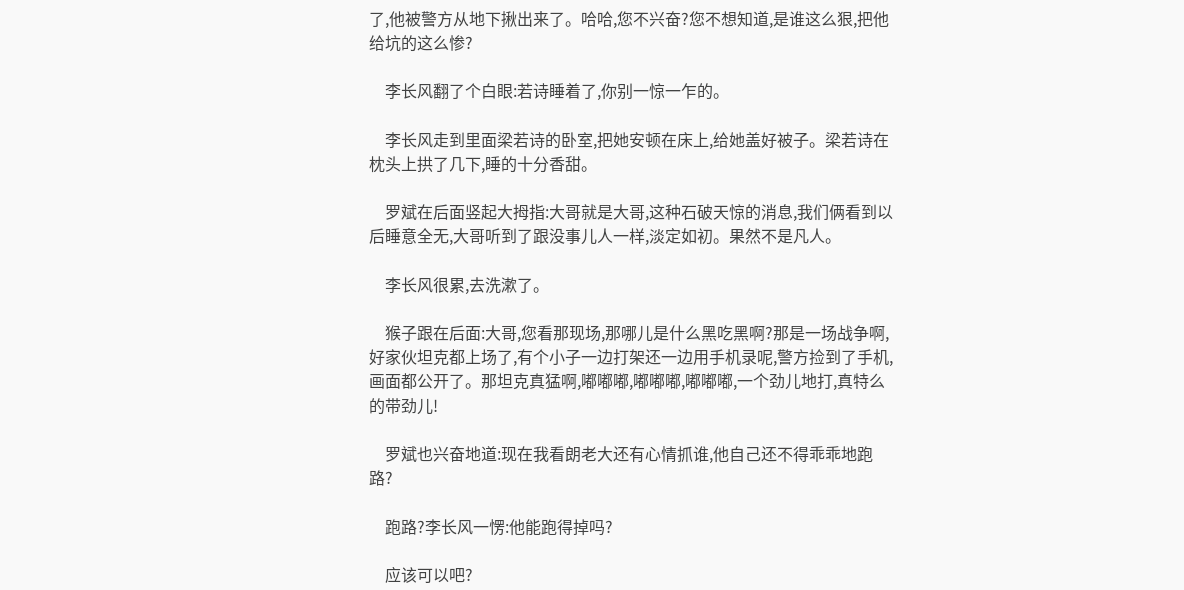了,他被警方从地下揪出来了。哈哈,您不兴奋?您不想知道,是谁这么狠,把他给坑的这么惨?

    李长风翻了个白眼:若诗睡着了,你别一惊一乍的。

    李长风走到里面梁若诗的卧室,把她安顿在床上,给她盖好被子。梁若诗在枕头上拱了几下,睡的十分香甜。

    罗斌在后面竖起大拇指:大哥就是大哥,这种石破天惊的消息,我们俩看到以后睡意全无,大哥听到了跟没事儿人一样,淡定如初。果然不是凡人。

    李长风很累,去洗漱了。

    猴子跟在后面:大哥,您看那现场,那哪儿是什么黑吃黑啊?那是一场战争啊,好家伙坦克都上场了,有个小子一边打架还一边用手机录呢,警方捡到了手机,画面都公开了。那坦克真猛啊,嘟嘟嘟,嘟嘟嘟,嘟嘟嘟,一个劲儿地打,真特么的带劲儿!

    罗斌也兴奋地道:现在我看朗老大还有心情抓谁,他自己还不得乖乖地跑路?

    跑路?李长风一愣:他能跑得掉吗?

    应该可以吧?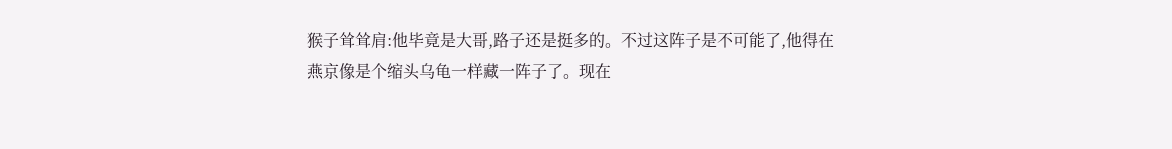猴子耸耸肩:他毕竟是大哥,路子还是挺多的。不过这阵子是不可能了,他得在燕京像是个缩头乌龟一样藏一阵子了。现在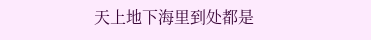天上地下海里到处都是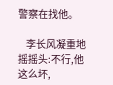警察在找他。

    李长风凝重地摇摇头:不行,他这么坏,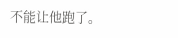不能让他跑了。